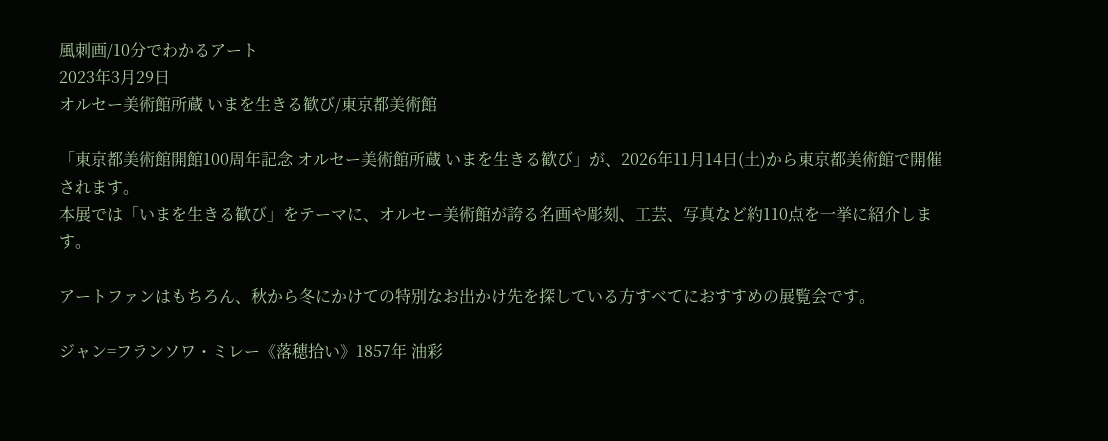風刺画/10分でわかるアート
2023年3月29日
オルセー美術館所蔵 いまを生きる歓び/東京都美術館

「東京都美術館開館100周年記念 オルセー美術館所蔵 いまを生きる歓び」が、2026年11月14日(土)から東京都美術館で開催されます。
本展では「いまを生きる歓び」をテーマに、オルセー美術館が誇る名画や彫刻、工芸、写真など約110点を一挙に紹介します。

アートファンはもちろん、秋から冬にかけての特別なお出かけ先を探している方すべてにおすすめの展覧会です。

ジャン=フランソワ・ミレー《落穂拾い》1857年 油彩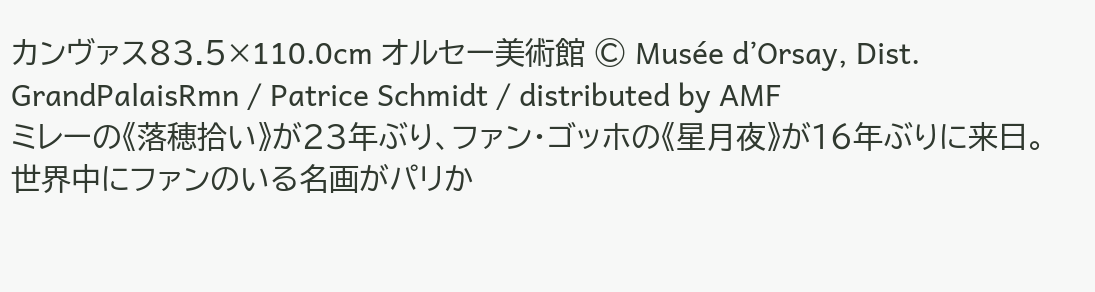カンヴァス83.5×110.0cm オルセー美術館 © Musée d’Orsay, Dist. GrandPalaisRmn / Patrice Schmidt / distributed by AMF
ミレーの《落穂拾い》が23年ぶり、ファン・ゴッホの《星月夜》が16年ぶりに来日。
世界中にファンのいる名画がパリか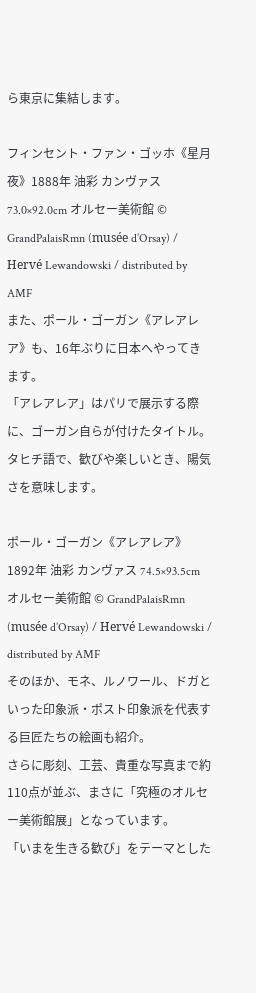ら東京に集結します。

フィンセント・ファン・ゴッホ《星月夜》1888年 油彩 カンヴァス 73.0×92.0cm オルセー美術館 © GrandPalaisRmn (musée d’Orsay) / Hervé Lewandowski / distributed by AMF
また、ポール・ゴーガン《アレアレア》も、16年ぶりに日本へやってきます。
「アレアレア」はパリで展示する際に、ゴーガン自らが付けたタイトル。
タヒチ語で、歓びや楽しいとき、陽気さを意味します。

ポール・ゴーガン《アレアレア》1892年 油彩 カンヴァス 74.5×93.5cm オルセー美術館 © GrandPalaisRmn (musée d’Orsay) / Hervé Lewandowski / distributed by AMF
そのほか、モネ、ルノワール、ドガといった印象派・ポスト印象派を代表する巨匠たちの絵画も紹介。
さらに彫刻、工芸、貴重な写真まで約110点が並ぶ、まさに「究極のオルセー美術館展」となっています。
「いまを生きる歓び」をテーマとした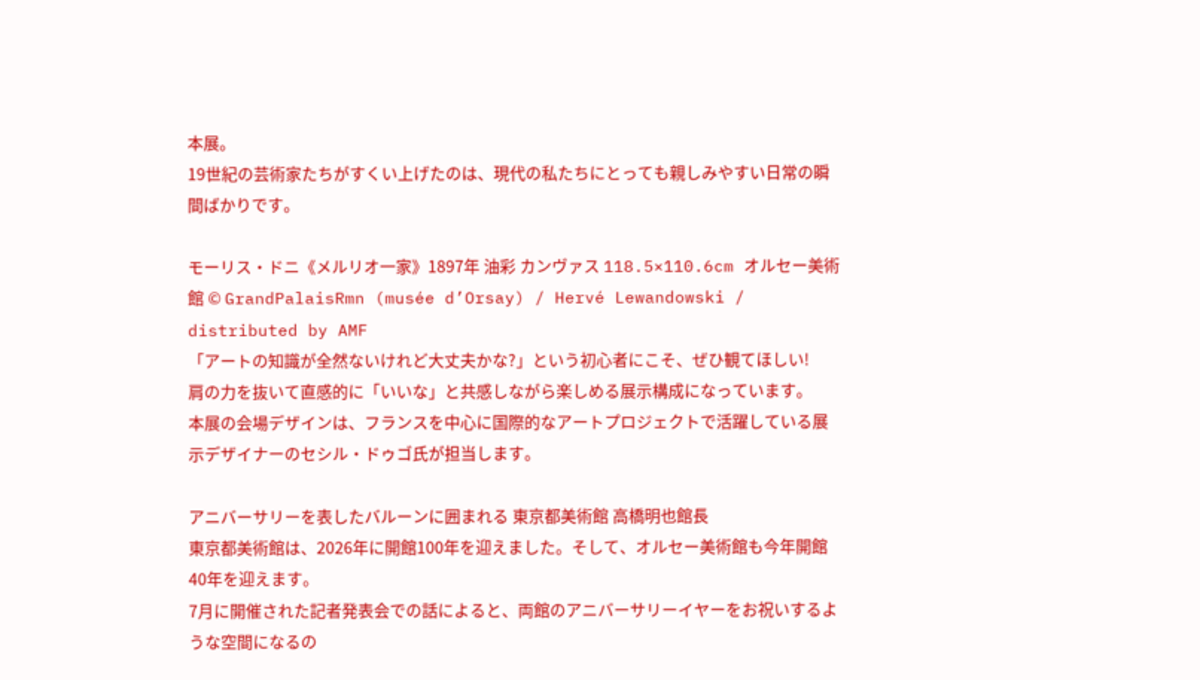本展。
19世紀の芸術家たちがすくい上げたのは、現代の私たちにとっても親しみやすい日常の瞬間ばかりです。

モーリス・ドニ《メルリオ一家》1897年 油彩 カンヴァス 118.5×110.6cm オルセー美術館 © GrandPalaisRmn (musée d’Orsay) / Hervé Lewandowski / distributed by AMF
「アートの知識が全然ないけれど大丈夫かな?」という初心者にこそ、ぜひ観てほしい!
肩の力を抜いて直感的に「いいな」と共感しながら楽しめる展示構成になっています。
本展の会場デザインは、フランスを中心に国際的なアートプロジェクトで活躍している展示デザイナーのセシル・ドゥゴ氏が担当します。

アニバーサリーを表したバルーンに囲まれる 東京都美術館 高橋明也館長
東京都美術館は、2026年に開館100年を迎えました。そして、オルセー美術館も今年開館40年を迎えます。
7月に開催された記者発表会での話によると、両館のアニバーサリーイヤーをお祝いするような空間になるの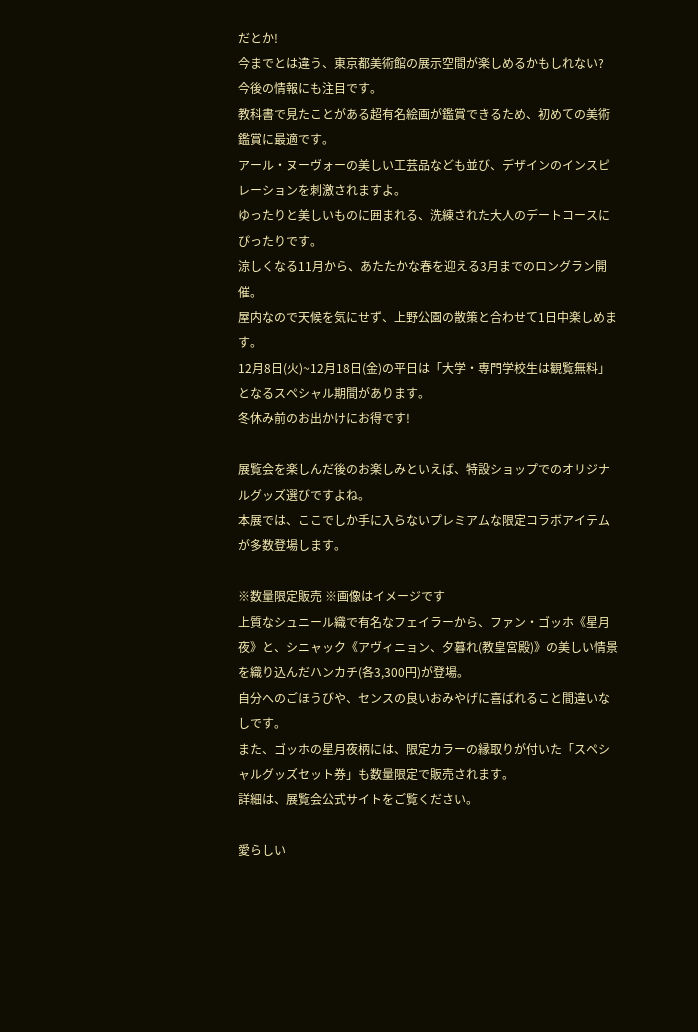だとか!
今までとは違う、東京都美術館の展示空間が楽しめるかもしれない?
今後の情報にも注目です。
教科書で見たことがある超有名絵画が鑑賞できるため、初めての美術鑑賞に最適です。
アール・ヌーヴォーの美しい工芸品なども並び、デザインのインスピレーションを刺激されますよ。
ゆったりと美しいものに囲まれる、洗練された大人のデートコースにぴったりです。
涼しくなる11月から、あたたかな春を迎える3月までのロングラン開催。
屋内なので天候を気にせず、上野公園の散策と合わせて1日中楽しめます。
12月8日(火)~12月18日(金)の平日は「大学・専門学校生は観覧無料」となるスペシャル期間があります。
冬休み前のお出かけにお得です!

展覧会を楽しんだ後のお楽しみといえば、特設ショップでのオリジナルグッズ選びですよね。
本展では、ここでしか手に入らないプレミアムな限定コラボアイテムが多数登場します。

※数量限定販売 ※画像はイメージです
上質なシュニール織で有名なフェイラーから、ファン・ゴッホ《星月夜》と、シニャック《アヴィニョン、夕暮れ(教皇宮殿)》の美しい情景を織り込んだハンカチ(各3,300円)が登場。
自分へのごほうびや、センスの良いおみやげに喜ばれること間違いなしです。
また、ゴッホの星月夜柄には、限定カラーの縁取りが付いた「スペシャルグッズセット券」も数量限定で販売されます。
詳細は、展覧会公式サイトをご覧ください。

愛らしい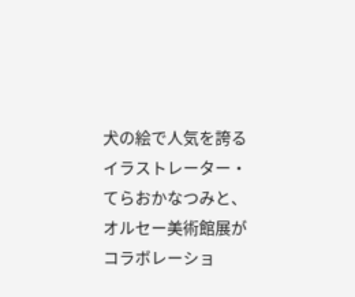犬の絵で人気を誇るイラストレーター・てらおかなつみと、オルセー美術館展がコラボレーショ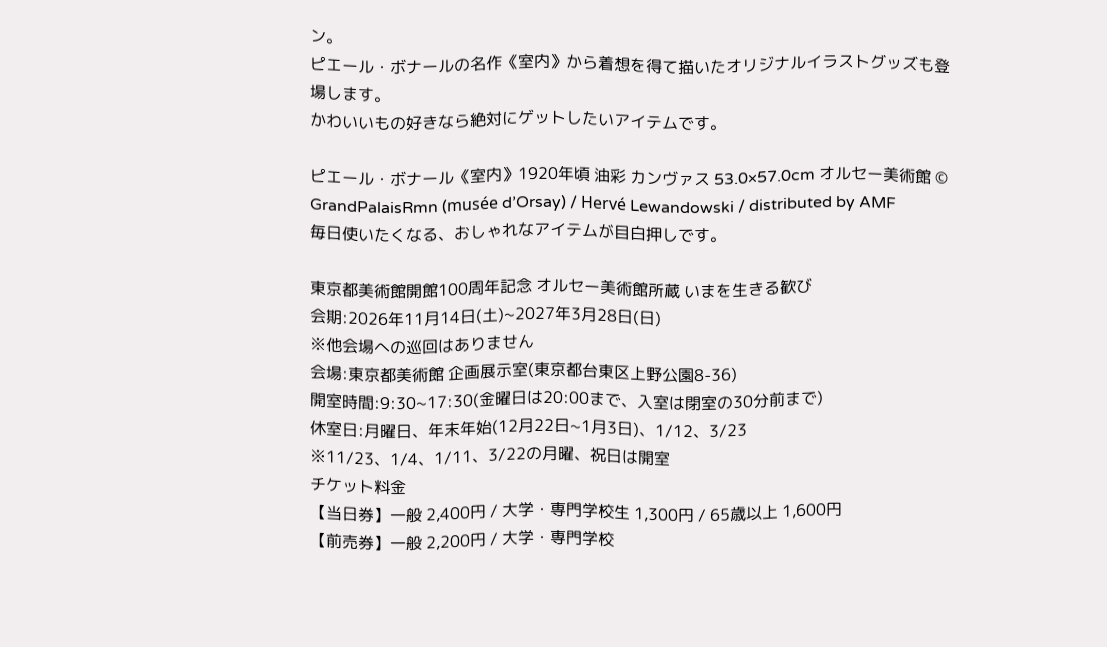ン。
ピエール・ボナールの名作《室内》から着想を得て描いたオリジナルイラストグッズも登場します。
かわいいもの好きなら絶対にゲットしたいアイテムです。

ピエール・ボナール《室内》1920年頃 油彩 カンヴァス 53.0×57.0cm オルセー美術館 © GrandPalaisRmn (musée d’Orsay) / Hervé Lewandowski / distributed by AMF
毎日使いたくなる、おしゃれなアイテムが目白押しです。

東京都美術館開館100周年記念 オルセー美術館所蔵 いまを生きる歓び
会期:2026年11月14日(土)~2027年3月28日(日)
※他会場への巡回はありません
会場:東京都美術館 企画展示室(東京都台東区上野公園8-36)
開室時間:9:30~17:30(金曜日は20:00まで、入室は閉室の30分前まで)
休室日:月曜日、年末年始(12月22日~1月3日)、1/12、3/23
※11/23、1/4、1/11、3/22の月曜、祝日は開室
チケット料金
【当日券】一般 2,400円 / 大学・専門学校生 1,300円 / 65歳以上 1,600円
【前売券】一般 2,200円 / 大学・専門学校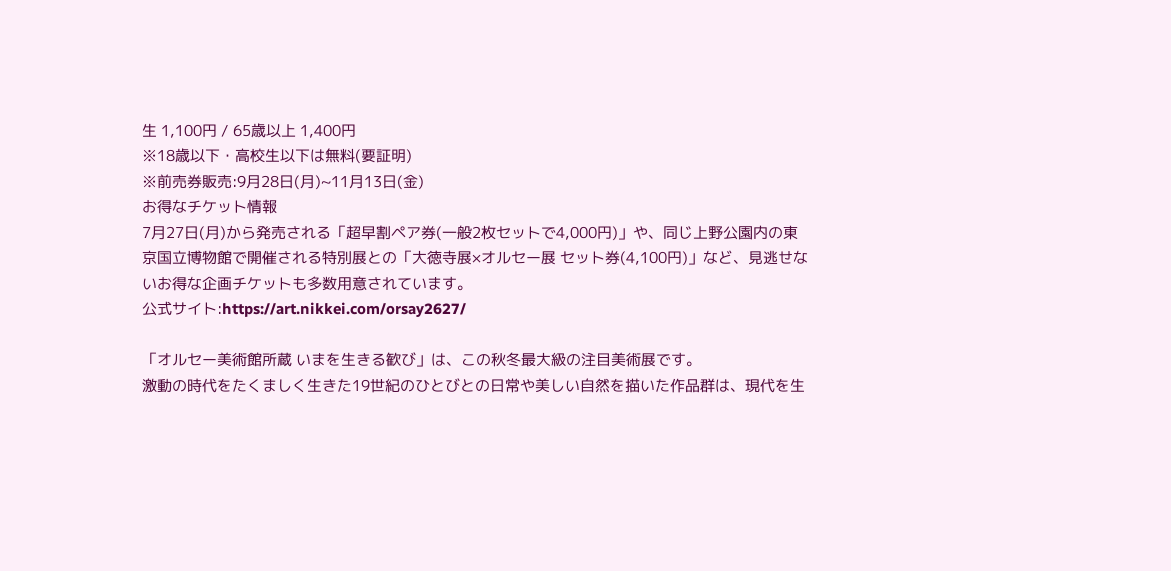生 1,100円 / 65歳以上 1,400円
※18歳以下・高校生以下は無料(要証明)
※前売券販売:9月28日(月)~11月13日(金)
お得なチケット情報
7月27日(月)から発売される「超早割ペア券(一般2枚セットで4,000円)」や、同じ上野公園内の東京国立博物館で開催される特別展との「大徳寺展×オルセー展 セット券(4,100円)」など、見逃せないお得な企画チケットも多数用意されています。
公式サイト:https://art.nikkei.com/orsay2627/

「オルセー美術館所蔵 いまを生きる歓び」は、この秋冬最大級の注目美術展です。
激動の時代をたくましく生きた19世紀のひとびとの日常や美しい自然を描いた作品群は、現代を生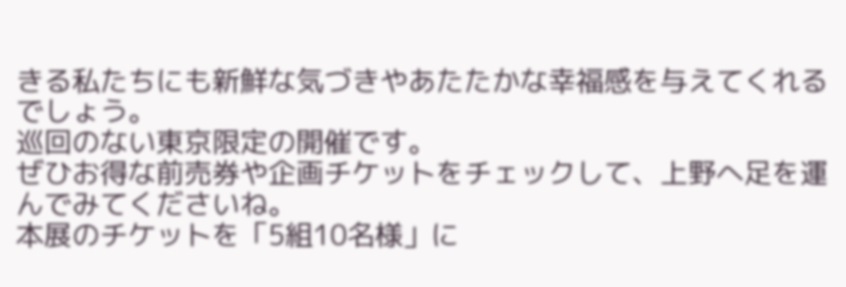きる私たちにも新鮮な気づきやあたたかな幸福感を与えてくれるでしょう。
巡回のない東京限定の開催です。
ぜひお得な前売券や企画チケットをチェックして、上野へ足を運んでみてくださいね。
本展のチケットを「5組10名様」に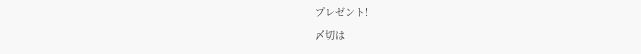プレゼント!
〆切は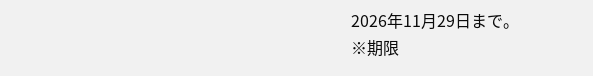2026年11月29日まで。
※期限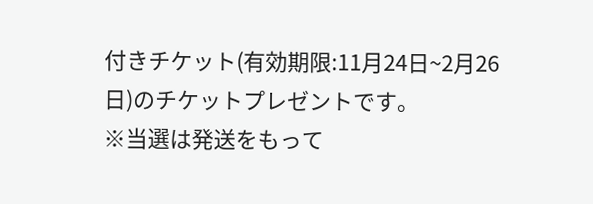付きチケット(有効期限:11月24日~2月26日)のチケットプレゼントです。
※当選は発送をもって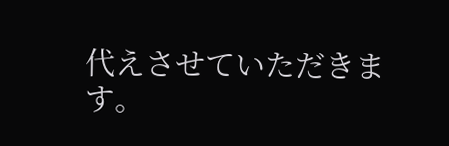代えさせていただきます。